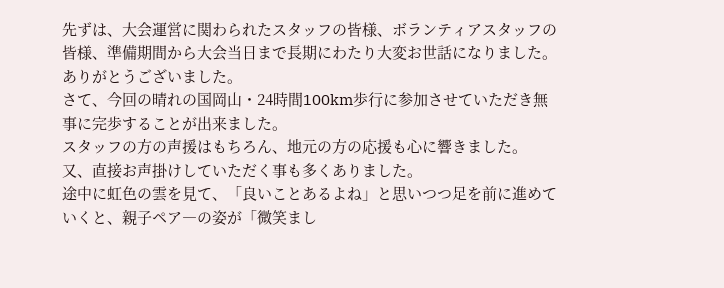先ずは、大会運営に関わられたスタッフの皆様、ボランティアスタッフの皆様、準備期間から大会当日まで長期にわたり大変お世話になりました。
ありがとうございました。
さて、今回の晴れの国岡山・24時間100km歩行に参加させていただき無事に完歩することが出来ました。
スタッフの方の声援はもちろん、地元の方の応援も心に響きました。
又、直接お声掛けしていただく事も多くありました。
途中に虹色の雲を見て、「良いことあるよね」と思いつつ足を前に進めていくと、親子ペア―の姿が「微笑まし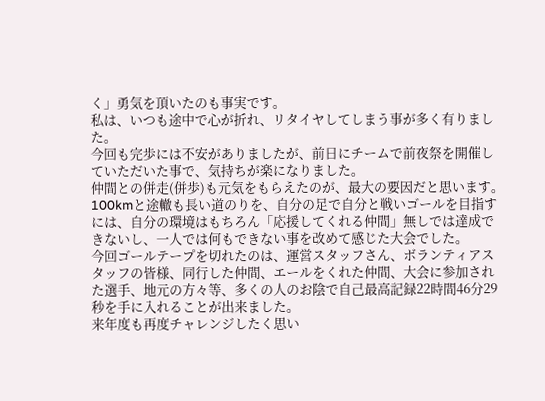く」勇気を頂いたのも事実です。
私は、いつも途中で心が折れ、リタイヤしてしまう事が多く有りました。
今回も完歩には不安がありましたが、前日にチームで前夜祭を開催していただいた事で、気持ちが楽になりました。
仲間との併走(併歩)も元気をもらえたのが、最大の要因だと思います。
100kmと途轍も長い道のりを、自分の足で自分と戦いゴールを目指すには、自分の環境はもちろん「応援してくれる仲間」無しでは達成できないし、一人では何もできない事を改めて感じた大会でした。
今回ゴールテープを切れたのは、運営スタッフさん、ボランティアスタッフの皆様、同行した仲間、エールをくれた仲間、大会に参加された選手、地元の方々等、多くの人のお陰で自己最高記録22時間46分29秒を手に入れることが出来ました。
来年度も再度チャレンジしたく思い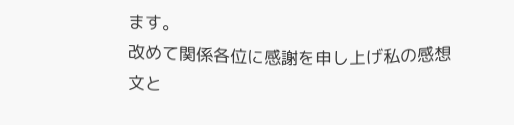ます。
改めて関係各位に感謝を申し上げ私の感想文と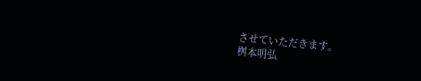させていただきます。
桝本明弘